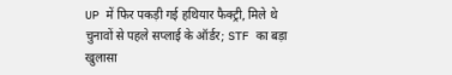UP में फिर पकड़ी गई हथियार फैक्ट्री, मिले थे चुनावों से पहले सप्लाई के ऑर्डर; STF का बड़ा खुलासा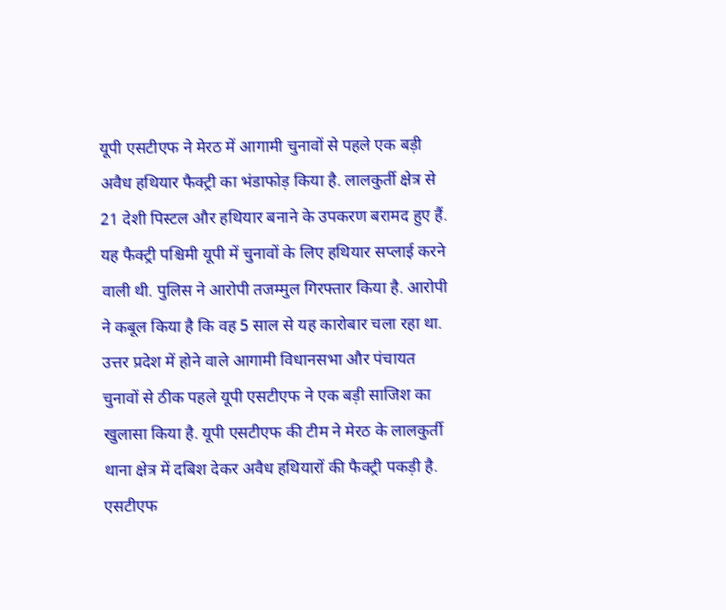यूपी एसटीएफ ने मेरठ में आगामी चुनावों से पहले एक बड़ी अवैध हथियार फैक्ट्री का भंडाफोड़ किया है. लालकुर्ती क्षेत्र से 21 देशी पिस्टल और हथियार बनाने के उपकरण बरामद हुए हैं. यह फैक्ट्री पश्चिमी यूपी में चुनावों के लिए हथियार सप्लाई करने वाली थी. पुलिस ने आरोपी तजम्मुल गिरफ्तार किया है. आरोपी ने कबूल किया है कि वह 5 साल से यह कारोबार चला रहा था.
उत्तर प्रदेश में होने वाले आगामी विधानसभा और पंचायत चुनावों से ठीक पहले यूपी एसटीएफ ने एक बड़ी साजिश का खुलासा किया है. यूपी एसटीएफ की टीम ने मेरठ के लालकुर्ती थाना क्षेत्र में दबिश देकर अवैध हथियारों की फैक्ट्री पकड़ी है. एसटीएफ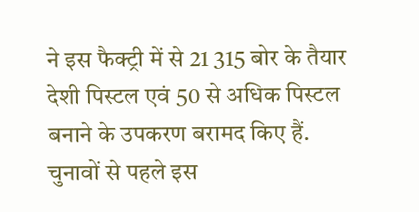ने इस फैक्ट्री में से 21 315 बोर के तैयार देशी पिस्टल एवं 50 से अधिक पिस्टल बनाने के उपकरण बरामद किए हैं. चुनावों से पहले इस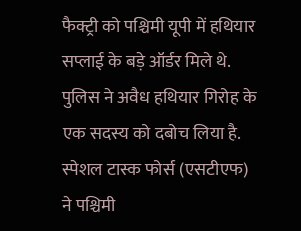फैक्ट्री को पश्चिमी यूपी में हथियार सप्लाई के बड़े ऑर्डर मिले थे. पुलिस ने अवैध हथियार गिरोह के एक सदस्य को दबोच लिया है.
स्पेशल टास्क फोर्स (एसटीएफ) ने पश्चिमी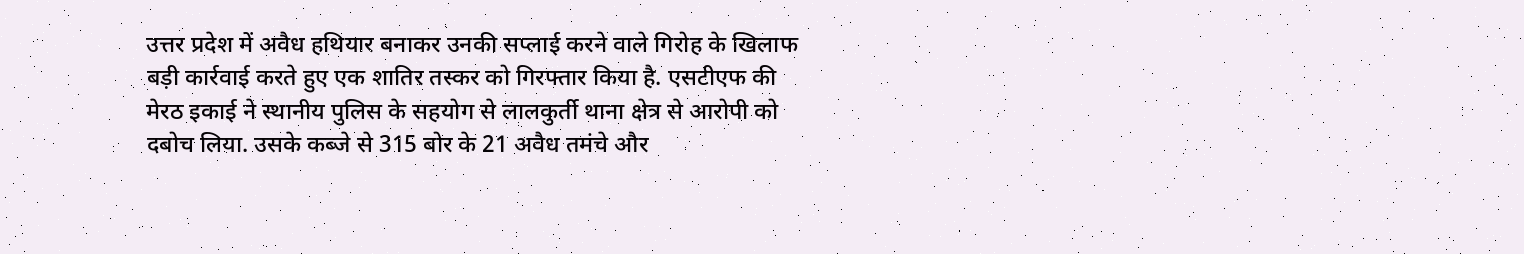उत्तर प्रदेश में अवैध हथियार बनाकर उनकी सप्लाई करने वाले गिरोह के खिलाफ बड़ी कार्रवाई करते हुए एक शातिर तस्कर को गिरफ्तार किया है. एसटीएफ की मेरठ इकाई ने स्थानीय पुलिस के सहयोग से लालकुर्ती थाना क्षेत्र से आरोपी को दबोच लिया. उसके कब्जे से 315 बोर के 21 अवैध तमंचे और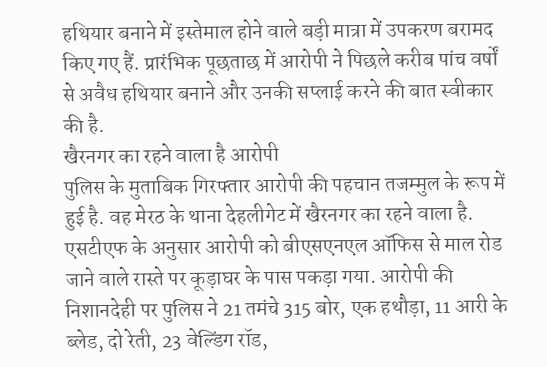हथियार बनाने में इस्तेमाल होने वाले बड़ी मात्रा में उपकरण बरामद किए गए हैं. प्रारंभिक पूछताछ में आरोपी ने पिछले करीब पांच वर्षों से अवैध हथियार बनाने और उनकी सप्लाई करने की बात स्वीकार की है.
खैरनगर का रहने वाला है आरोपी
पुलिस के मुताबिक गिरफ्तार आरोपी की पहचान तजम्मुल के रूप में हुई है. वह मेरठ के थाना देहलीगेट में खैरनगर का रहने वाला है. एसटीएफ के अनुसार आरोपी को बीएसएनएल ऑफिस से माल रोड जाने वाले रास्ते पर कूड़ाघर के पास पकड़ा गया. आरोपी की निशानदेही पर पुलिस ने 21 तमंचे 315 बोर, एक हथौड़ा, 11 आरी के ब्लेड, दो रेती, 23 वेल्डिंग रॉड,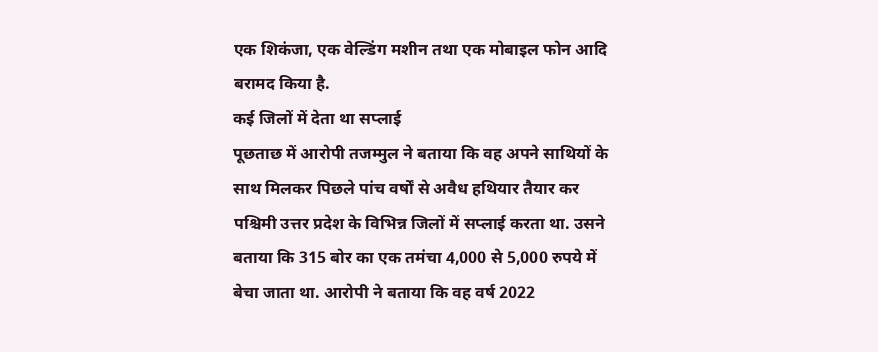एक शिकंजा, एक वेल्डिंग मशीन तथा एक मोबाइल फोन आदि बरामद किया है.
कई जिलों में देता था सप्लाई
पूछताछ में आरोपी तजम्मुल ने बताया कि वह अपने साथियों के साथ मिलकर पिछले पांच वर्षों से अवैध हथियार तैयार कर पश्चिमी उत्तर प्रदेश के विभिन्न जिलों में सप्लाई करता था. उसने बताया कि 315 बोर का एक तमंचा 4,000 से 5,000 रुपये में बेचा जाता था. आरोपी ने बताया कि वह वर्ष 2022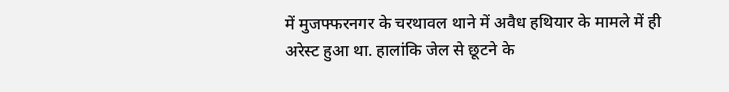में मुजफ्फरनगर के चरथावल थाने में अवैध हथियार के मामले में ही अरेस्ट हुआ था. हालांकि जेल से छूटने के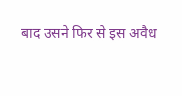बाद उसने फिर से इस अवैध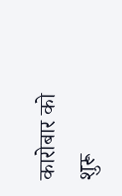कारोबार को शुरू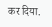कर दिया.